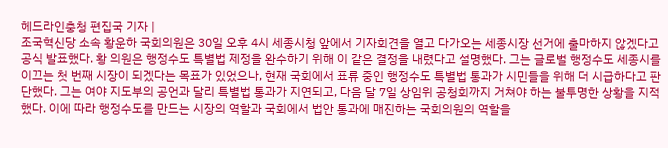헤드라인충청 편집국 기자 |
조국혁신당 소속 황운하 국회의원은 30일 오후 4시 세종시청 앞에서 기자회견을 열고 다가오는 세종시장 선거에 출마하지 않겠다고 공식 발표했다. 황 의원은 행정수도 특별법 제정을 완수하기 위해 이 같은 결정을 내렸다고 설명했다. 그는 글로벌 행정수도 세종시를 이끄는 첫 번째 시장이 되겠다는 목표가 있었으나, 현재 국회에서 표류 중인 행정수도 특별법 통과가 시민들을 위해 더 시급하다고 판단했다. 그는 여야 지도부의 공언과 달리 특별법 통과가 지연되고, 다음 달 7일 상임위 공청회까지 거쳐야 하는 불투명한 상황을 지적했다. 이에 따라 행정수도를 만드는 시장의 역할과 국회에서 법안 통과에 매진하는 국회의원의 역할을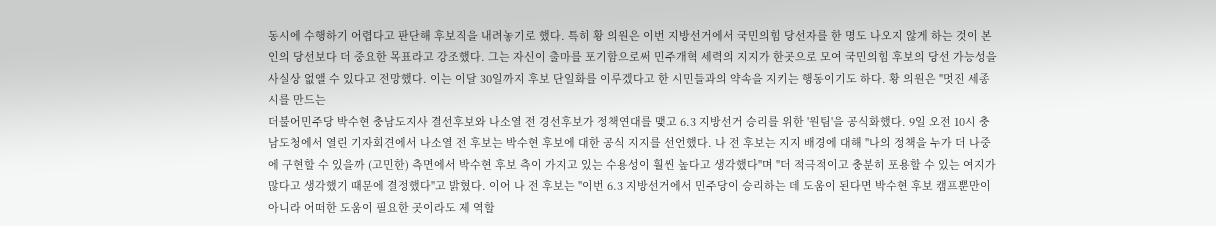동시에 수행하기 어렵다고 판단해 후보직을 내려놓기로 했다. 특히 황 의원은 이번 지방선거에서 국민의힘 당선자를 한 명도 나오지 않게 하는 것이 본인의 당선보다 더 중요한 목표라고 강조했다. 그는 자신이 출마를 포기함으로써 민주개혁 세력의 지지가 한곳으로 모여 국민의힘 후보의 당선 가능성을 사실상 없앨 수 있다고 전망했다. 이는 이달 30일까지 후보 단일화를 이루겠다고 한 시민들과의 약속을 지키는 행동이기도 하다. 황 의원은 "멋진 세종시를 만드는
더불어민주당 박수현 충남도지사 결선후보와 나소열 전 경선후보가 정책연대를 맺고 6.3 지방선거 승리를 위한 '원팀'을 공식화했다. 9일 오전 10시 충남도청에서 열린 기자회견에서 나소열 전 후보는 박수현 후보에 대한 공식 지지를 선언했다. 나 전 후보는 지지 배경에 대해 "나의 정책을 누가 더 나중에 구현할 수 있을까 (고민한) 측면에서 박수현 후보 측이 가지고 있는 수용성이 훨씬 높다고 생각했다"며 "더 적극적이고 충분히 포용할 수 있는 여지가 많다고 생각했기 때문에 결정했다"고 밝혔다. 이어 나 전 후보는 "이번 6.3 지방선거에서 민주당이 승리하는 데 도움이 된다면 박수현 후보 캠프뿐만이 아니라 어떠한 도움이 필요한 곳이라도 제 역할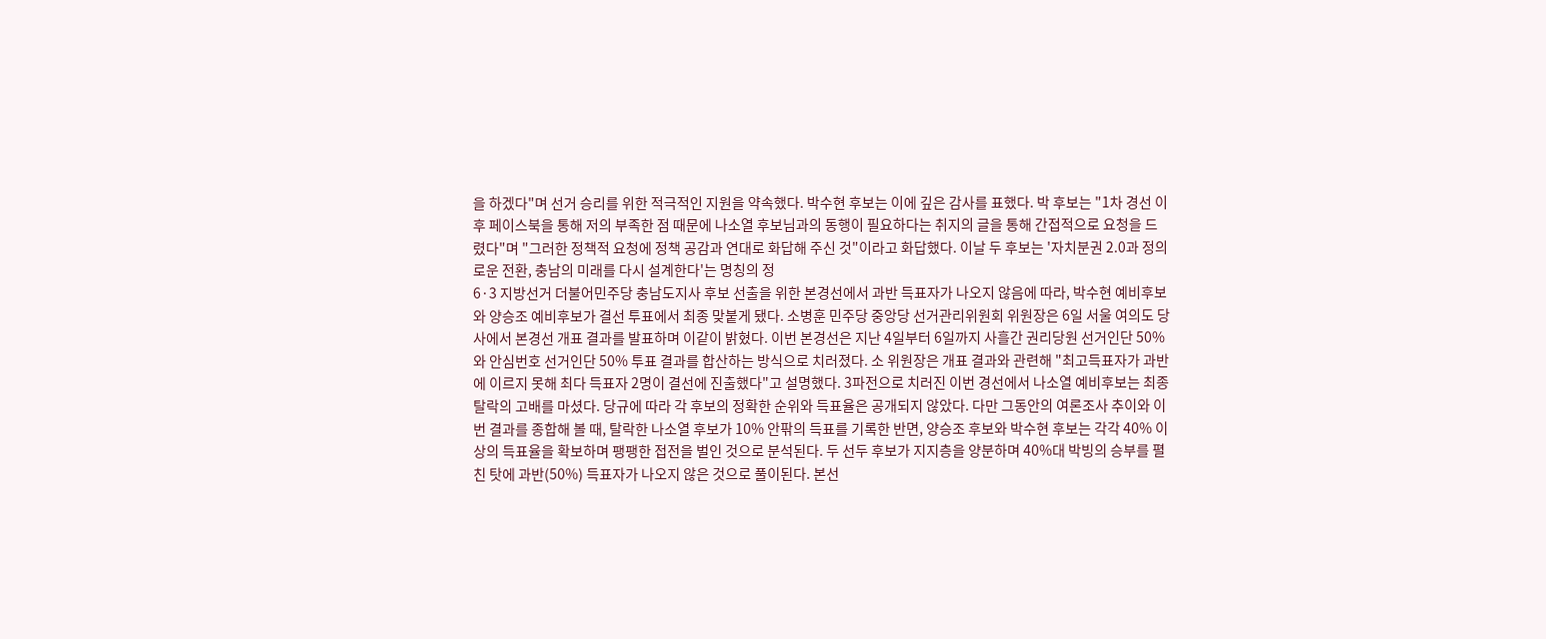을 하겠다"며 선거 승리를 위한 적극적인 지원을 약속했다. 박수현 후보는 이에 깊은 감사를 표했다. 박 후보는 "1차 경선 이후 페이스북을 통해 저의 부족한 점 때문에 나소열 후보님과의 동행이 필요하다는 취지의 글을 통해 간접적으로 요청을 드렸다"며 "그러한 정책적 요청에 정책 공감과 연대로 화답해 주신 것"이라고 화답했다. 이날 두 후보는 '자치분권 2.0과 정의로운 전환, 충남의 미래를 다시 설계한다'는 명칭의 정
6·3 지방선거 더불어민주당 충남도지사 후보 선출을 위한 본경선에서 과반 득표자가 나오지 않음에 따라, 박수현 예비후보와 양승조 예비후보가 결선 투표에서 최종 맞붙게 됐다. 소병훈 민주당 중앙당 선거관리위원회 위원장은 6일 서울 여의도 당사에서 본경선 개표 결과를 발표하며 이같이 밝혔다. 이번 본경선은 지난 4일부터 6일까지 사흘간 권리당원 선거인단 50%와 안심번호 선거인단 50% 투표 결과를 합산하는 방식으로 치러졌다. 소 위원장은 개표 결과와 관련해 "최고득표자가 과반에 이르지 못해 최다 득표자 2명이 결선에 진출했다"고 설명했다. 3파전으로 치러진 이번 경선에서 나소열 예비후보는 최종 탈락의 고배를 마셨다. 당규에 따라 각 후보의 정확한 순위와 득표율은 공개되지 않았다. 다만 그동안의 여론조사 추이와 이번 결과를 종합해 볼 때, 탈락한 나소열 후보가 10% 안팎의 득표를 기록한 반면, 양승조 후보와 박수현 후보는 각각 40% 이상의 득표율을 확보하며 팽팽한 접전을 벌인 것으로 분석된다. 두 선두 후보가 지지층을 양분하며 40%대 박빙의 승부를 펼친 탓에 과반(50%) 득표자가 나오지 않은 것으로 풀이된다. 본선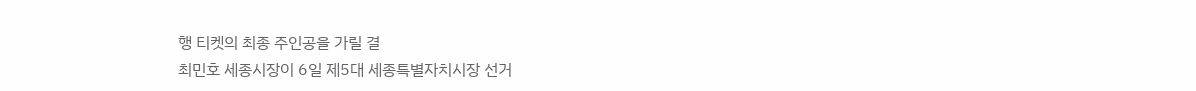행 티켓의 최종 주인공을 가릴 결
최민호 세종시장이 6일 제5대 세종특별자치시장 선거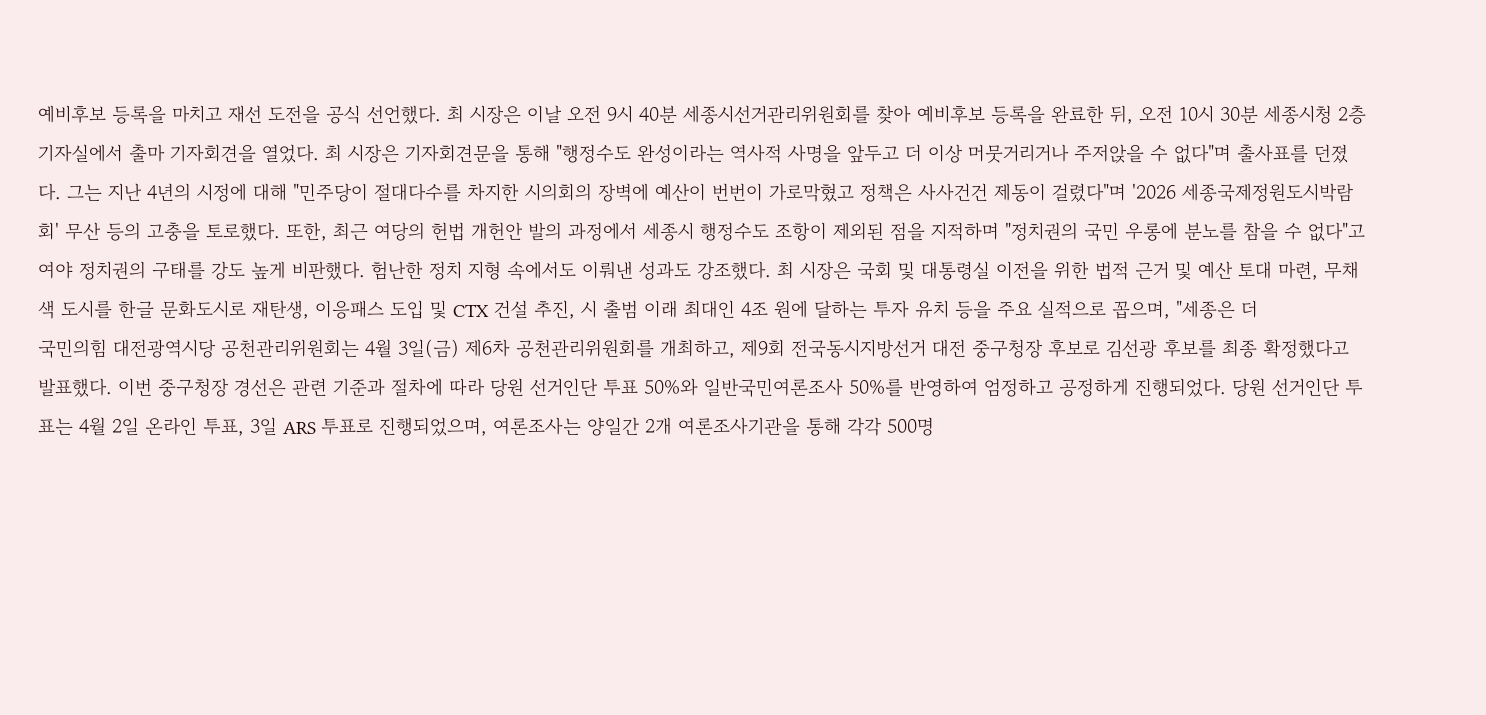예비후보 등록을 마치고 재선 도전을 공식 선언했다. 최 시장은 이날 오전 9시 40분 세종시선거관리위원회를 찾아 예비후보 등록을 완료한 뒤, 오전 10시 30분 세종시청 2층 기자실에서 출마 기자회견을 열었다. 최 시장은 기자회견문을 통해 "행정수도 완성이라는 역사적 사명을 앞두고 더 이상 머뭇거리거나 주저앉을 수 없다"며 출사표를 던졌다. 그는 지난 4년의 시정에 대해 "민주당이 절대다수를 차지한 시의회의 장벽에 예산이 번번이 가로막혔고 정책은 사사건건 제동이 걸렸다"며 '2026 세종국제정원도시박람회' 무산 등의 고충을 토로했다. 또한, 최근 여당의 헌법 개헌안 발의 과정에서 세종시 행정수도 조항이 제외된 점을 지적하며 "정치권의 국민 우롱에 분노를 참을 수 없다"고 여야 정치권의 구태를 강도 높게 비판했다. 험난한 정치 지형 속에서도 이뤄낸 성과도 강조했다. 최 시장은 국회 및 대통령실 이전을 위한 법적 근거 및 예산 토대 마련, 무채색 도시를 한글 문화도시로 재탄생, 이응패스 도입 및 CTX 건설 추진, 시 출범 이래 최대인 4조 원에 달하는 투자 유치 등을 주요 실적으로 꼽으며, "세종은 더
국민의힘 대전광역시당 공천관리위원회는 4월 3일(금) 제6차 공천관리위원회를 개최하고, 제9회 전국동시지방선거 대전 중구청장 후보로 김선광 후보를 최종 확정했다고 발표했다. 이번 중구청장 경선은 관련 기준과 절차에 따라 당원 선거인단 투표 50%와 일반국민여론조사 50%를 반영하여 엄정하고 공정하게 진행되었다. 당원 선거인단 투표는 4월 2일 온라인 투표, 3일 ARS 투표로 진행되었으며, 여론조사는 양일간 2개 여론조사기관을 통해 각각 500명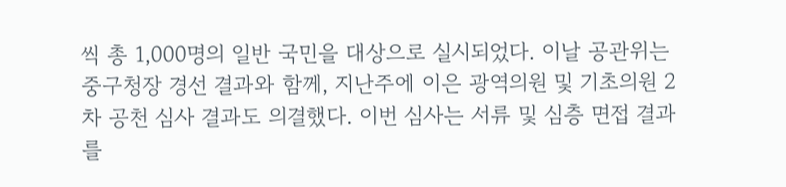씩 총 1,000명의 일반 국민을 대상으로 실시되었다. 이날 공관위는 중구청장 경선 결과와 함께, 지난주에 이은 광역의원 및 기초의원 2차 공천 심사 결과도 의결했다. 이번 심사는 서류 및 심층 면접 결과를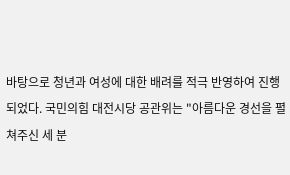바탕으로 청년과 여성에 대한 배려를 적극 반영하여 진행되었다. 국민의힘 대전시당 공관위는 "아름다운 경선을 펼쳐주신 세 분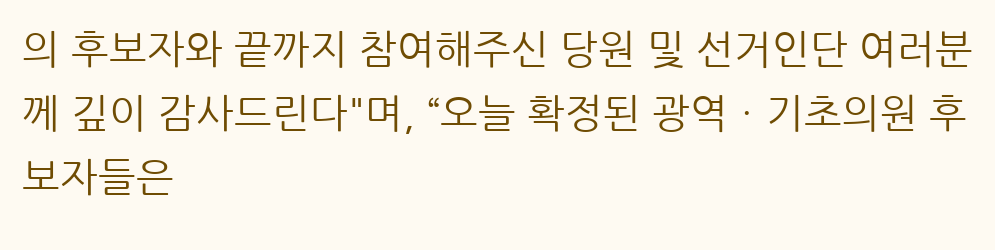의 후보자와 끝까지 참여해주신 당원 및 선거인단 여러분께 깊이 감사드린다"며, “오늘 확정된 광역ㆍ기초의원 후보자들은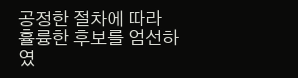공정한 절차에 따라 휼륭한 후보를 엄선하였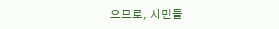으므로, 시민들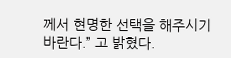께서 현명한 선택을 해주시기 바란다.” 고 밝혔다.